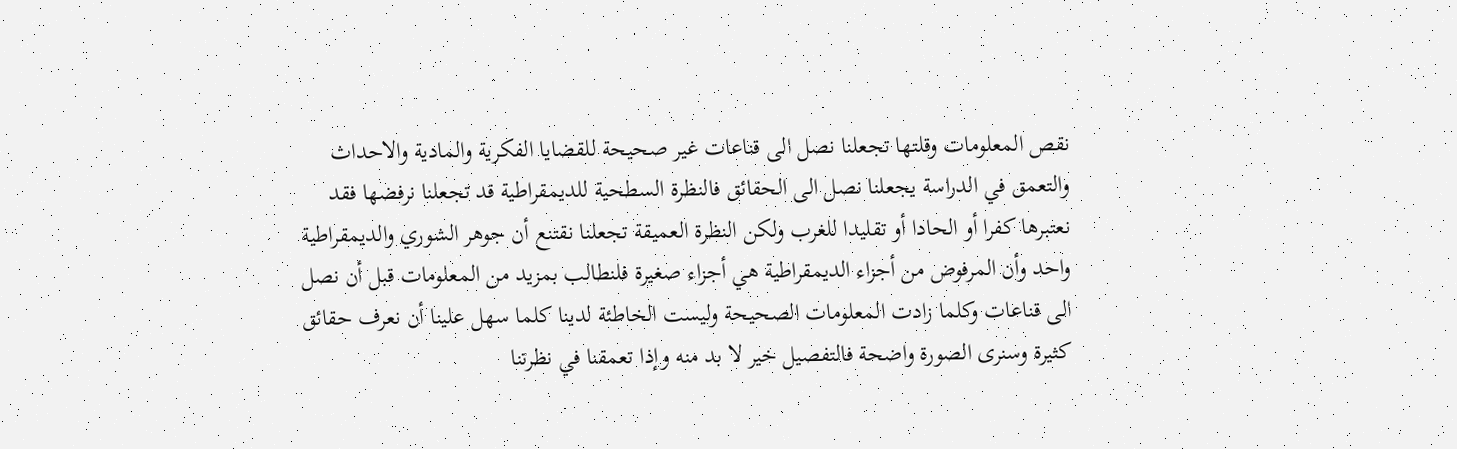نقص المعلومات وقلتها تجعلنا نصل الى قناعات غير صحيحة للقضايا الفكرية والمادية والاحداث والتعمق في الدراسة يجعلنا نصل الى الحقائق فالنظرة السطحية للديمقراطية قد تجعلنا نرفضها فقد نعتبرها كفرا أو الحادا أو تقليدا للغرب ولكن النظرة العميقة تجعلنا نقتنع أن جوهر الشوري والديمقراطية واحد وأن المرفوض من أجزاء الديمقراطية هي أجزاء صغيرة فلنطالب بمزيد من المعلومات قبل أن نصل الى قناعات وكلما زادت المعلومات الصحيحة وليست الخاطئة لدينا كلما سهل علينا أن نعرف حقائق كثيرة وسنرى الصورة واضحة فالتفصيل خير لا بد منه وإذا تعمقنا في نظرتنا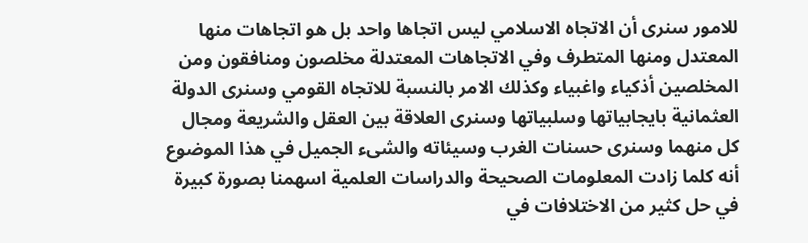للامور سنرى أن الاتجاه الاسلامي ليس اتجاها واحد بل هو اتجاهات منها المعتدل ومنها المتطرف وفي الاتجاهات المعتدلة مخلصون ومنافقون ومن المخلصين أذكياء واغبياء وكذلك الامر بالنسبة للاتجاه القومي وسنرى الدولة العثمانية بايجابياتها وسلبياتها وسنرى العلاقة بين العقل والشريعة ومجال كل منهما وسنرى حسنات الغرب وسيئاته والشىء الجميل في هذا الموضوع أنه كلما زادت المعلومات الصحيحة والدراسات العلمية اسهمنا بصورة كبيرة في حل كثير من الاختلافات في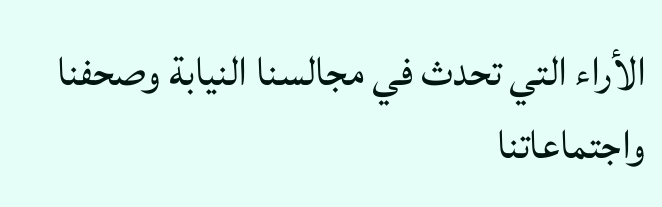الأراء التي تحدث في مجالسنا النيابة وصحفنا واجتماعاتنا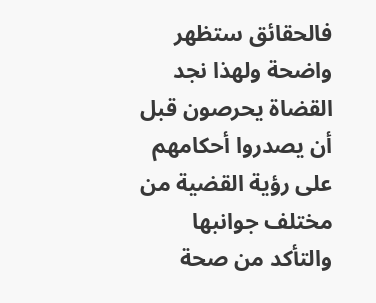فالحقائق ستظهر واضحة ولهذا نجد القضاة يحرصون قبل أن يصدروا أحكامهم على رؤية القضية من مختلف جوانبها والتأكد من صحة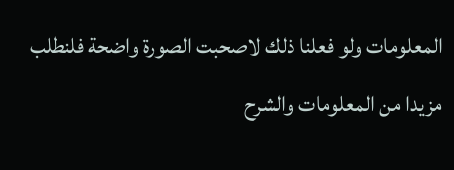المعلومات ولو فعلنا ذلك لاصحبت الصورة واضحة فلنطلب مزيدا من المعلومات والشرح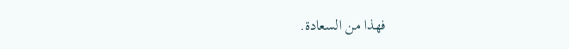فهذا من السعادة.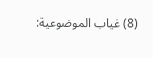(8) غياب الموضوعية: